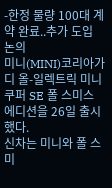-한정 물량 100대 계약 완료..추가 도입 논의
미니(MINI)코리아가 디 올-일렉트릭 미니 쿠퍼 SE 폴 스미스 에디션을 26일 출시했다.
신차는 미니와 폴 스미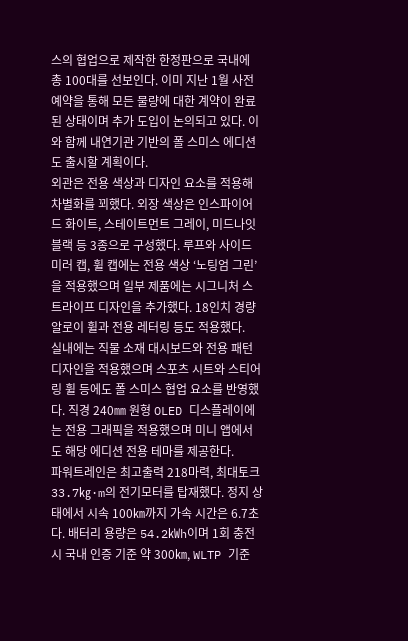스의 협업으로 제작한 한정판으로 국내에 총 100대를 선보인다. 이미 지난 1월 사전 예약을 통해 모든 물량에 대한 계약이 완료된 상태이며 추가 도입이 논의되고 있다. 이와 함께 내연기관 기반의 폴 스미스 에디션도 출시할 계획이다.
외관은 전용 색상과 디자인 요소를 적용해 차별화를 꾀했다. 외장 색상은 인스파이어드 화이트, 스테이트먼트 그레이, 미드나잇 블랙 등 3종으로 구성했다. 루프와 사이드 미러 캡, 휠 캡에는 전용 색상 ‘노팅엄 그린’을 적용했으며 일부 제품에는 시그니처 스트라이프 디자인을 추가했다. 18인치 경량 알로이 휠과 전용 레터링 등도 적용했다.
실내에는 직물 소재 대시보드와 전용 패턴 디자인을 적용했으며 스포츠 시트와 스티어링 휠 등에도 폴 스미스 협업 요소를 반영했다. 직경 240㎜ 원형 OLED 디스플레이에는 전용 그래픽을 적용했으며 미니 앱에서도 해당 에디션 전용 테마를 제공한다.
파워트레인은 최고출력 218마력, 최대토크 33.7㎏·m의 전기모터를 탑재했다. 정지 상태에서 시속 100㎞까지 가속 시간은 6.7초다. 배터리 용량은 54.2㎾h이며 1회 충전 시 국내 인증 기준 약 300㎞, WLTP 기준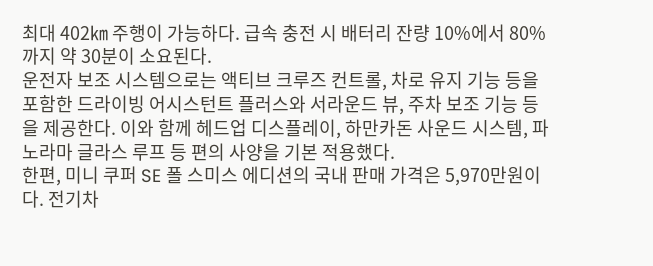최대 402㎞ 주행이 가능하다. 급속 충전 시 배터리 잔량 10%에서 80%까지 약 30분이 소요된다.
운전자 보조 시스템으로는 액티브 크루즈 컨트롤, 차로 유지 기능 등을 포함한 드라이빙 어시스턴트 플러스와 서라운드 뷰, 주차 보조 기능 등을 제공한다. 이와 함께 헤드업 디스플레이, 하만카돈 사운드 시스템, 파노라마 글라스 루프 등 편의 사양을 기본 적용했다.
한편, 미니 쿠퍼 SE 폴 스미스 에디션의 국내 판매 가격은 5,970만원이다. 전기차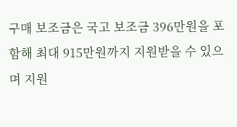구매 보조금은 국고 보조금 396만원을 포함해 최대 915만원까지 지원받을 수 있으며 지원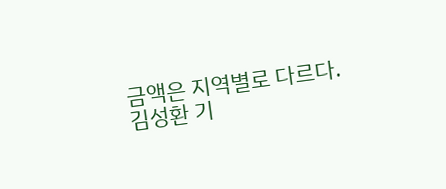금액은 지역별로 다르다.
김성환 기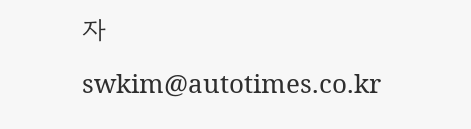자 swkim@autotimes.co.kr